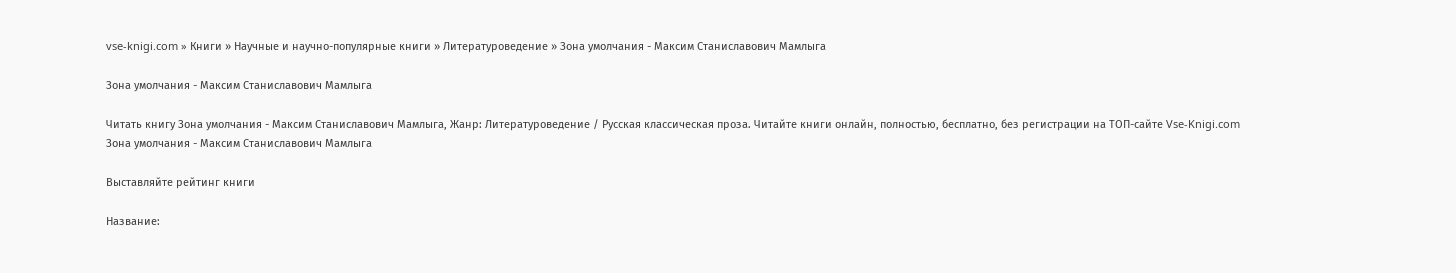vse-knigi.com » Книги » Научные и научно-популярные книги » Литературоведение » Зона умолчания - Максим Станиславович Мамлыга

Зона умолчания - Максим Станиславович Мамлыга

Читать книгу Зона умолчания - Максим Станиславович Мамлыга, Жанр: Литературоведение / Русская классическая проза. Читайте книги онлайн, полностью, бесплатно, без регистрации на ТОП-сайте Vse-Knigi.com
Зона умолчания - Максим Станиславович Мамлыга

Выставляйте рейтинг книги

Название: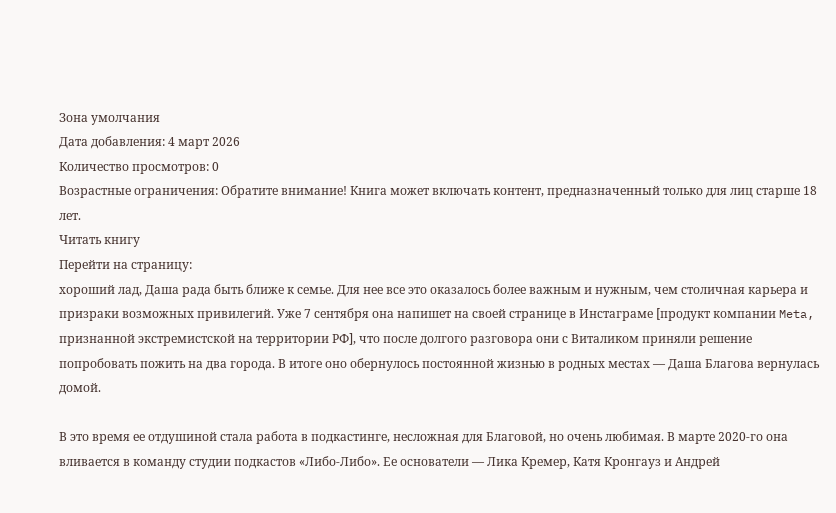Зона умолчания
Дата добавления: 4 март 2026
Количество просмотров: 0
Возрастные ограничения: Обратите внимание! Книга может включать контент, предназначенный только для лиц старше 18 лет.
Читать книгу
Перейти на страницу:
хороший лад, Даша рада быть ближе к семье. Для нее все это оказалось более важным и нужным, чем столичная карьера и призраки возможных привилегий. Уже 7 сентября она напишет на своей странице в Инстаграме [продукт компании Meta, признанной экстремистской на территории РФ], что после долгого разговора они с Виталиком приняли решение попробовать пожить на два города. В итоге оно обернулось постоянной жизнью в родных местах — Даша Благова вернулась домой.

В это время ее отдушиной стала работа в подкастинге, несложная для Благовой, но очень любимая. В марте 2020-го она вливается в команду студии подкастов «Либо-Либо». Ее основатели — Лика Кремер, Катя Кронгауз и Андрей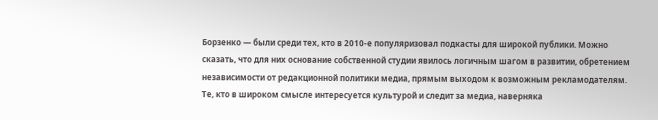Борзенко — были среди тех, кто в 2010-е популяризовал подкасты для широкой публики. Можно сказать, что для них основание собственной студии явилось логичным шагом в развитии, обретением независимости от редакционной политики медиа, прямым выходом к возможным рекламодателям. Те, кто в широком смысле интересуется культурой и следит за медиа, наверняка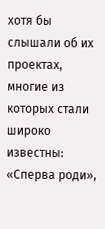хотя бы слышали об их проектах, многие из которых стали широко известны: «Сперва роди»,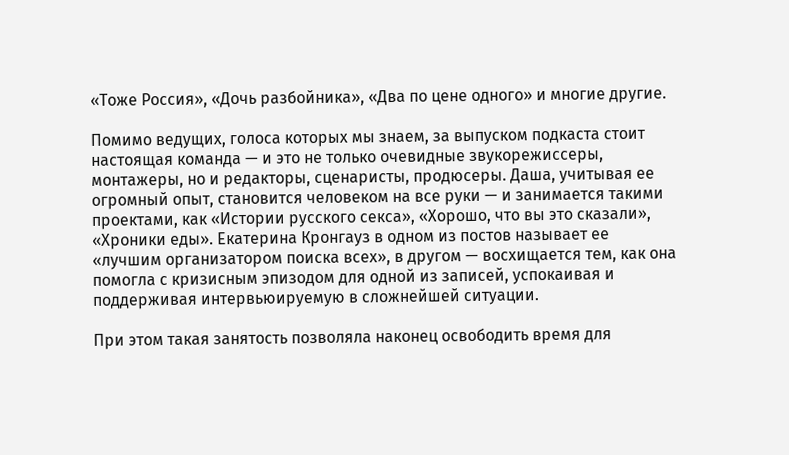«Тоже Россия», «Дочь разбойника», «Два по цене одного» и многие другие.

Помимо ведущих, голоса которых мы знаем, за выпуском подкаста стоит настоящая команда — и это не только очевидные звукорежиссеры, монтажеры, но и редакторы, сценаристы, продюсеры. Даша, учитывая ее огромный опыт, становится человеком на все руки — и занимается такими проектами, как «Истории русского секса», «Хорошо, что вы это сказали», «Хроники еды». Екатерина Кронгауз в одном из постов называет ее «лучшим организатором поиска всех», в другом — восхищается тем, как она помогла с кризисным эпизодом для одной из записей, успокаивая и поддерживая интервьюируемую в сложнейшей ситуации.

При этом такая занятость позволяла наконец освободить время для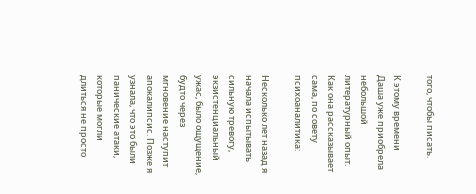того, чтобы писать.

К этому времени Даша уже приобрела небольшой литературный опыт. Как она рассказывает сама, по совету психоаналитика:

Несколько лет назад я начала испытывать сильную тревогу, экзистенциальный ужас, было ощущение, будто через мгновение наступит апокалипсис. Позже я узнала, что это были панические атаки, которые могли длиться не просто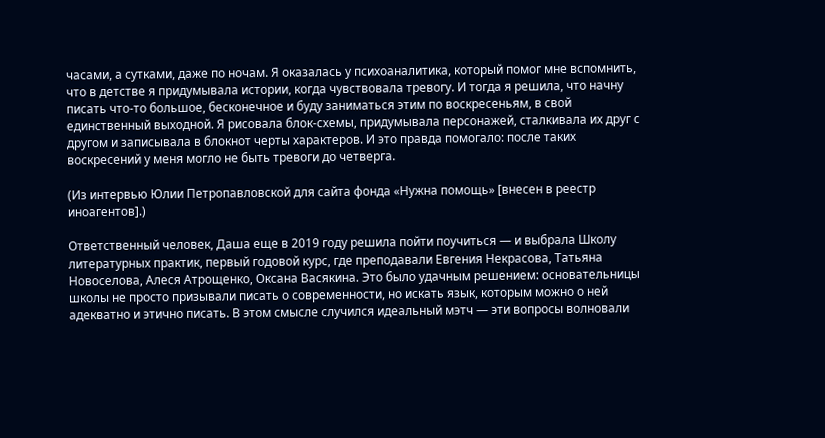часами, а сутками, даже по ночам. Я оказалась у психоаналитика, который помог мне вспомнить, что в детстве я придумывала истории, когда чувствовала тревогу. И тогда я решила, что начну писать что-то большое, бесконечное и буду заниматься этим по воскресеньям, в свой единственный выходной. Я рисовала блок-схемы, придумывала персонажей, сталкивала их друг с другом и записывала в блокнот черты характеров. И это правда помогало: после таких воскресений у меня могло не быть тревоги до четверга.

(Из интервью Юлии Петропавловской для сайта фонда «Нужна помощь» [внесен в реестр иноагентов].)

Ответственный человек, Даша еще в 2019 году решила пойти поучиться — и выбрала Школу литературных практик, первый годовой курс, где преподавали Евгения Некрасова, Татьяна Новоселова, Алеся Атрощенко, Оксана Васякина. Это было удачным решением: основательницы школы не просто призывали писать о современности, но искать язык, которым можно о ней адекватно и этично писать. В этом смысле случился идеальный мэтч — эти вопросы волновали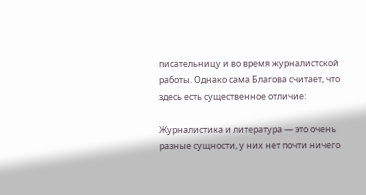писательницу и во время журналистской работы. Однако сама Благова считает, что здесь есть существенное отличие:

Журналистика и литература — это очень разные сущности, у них нет почти ничего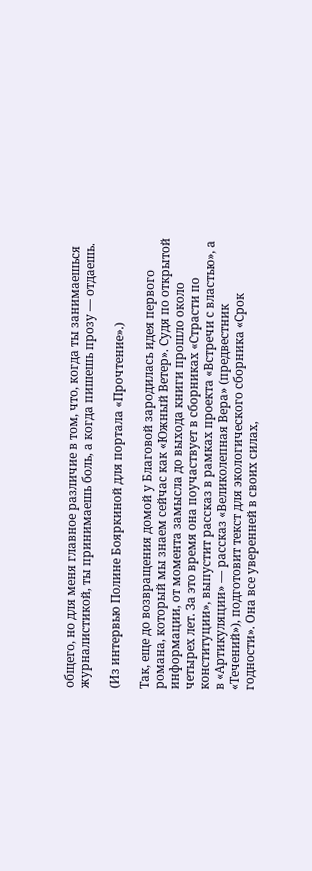общего, но для меня главное различие в том, что, когда ты занимаешься журналистикой, ты принимаешь боль, а когда пишешь прозу — отдаешь.

(Из интервью Полине Бояркиной для портала «Прочтение».)

Так, еще до возвращения домой у Благовой зародилась идея первого романа, который мы знаем сейчас как «Южный Ветер». Судя по открытой информации, от момента замысла до выхода книги прошло около четырех лет. За это время она поучаствует в сборниках «Страсти по конституции», выпустит рассказ в рамках проекта «Встречи с властью», а в «Артикуляции» — рассказ «Великолепная Вера» (предвестник «Течений»), подготовит текст для экологического сборника «Срок годности». Она все уверенней в своих силах,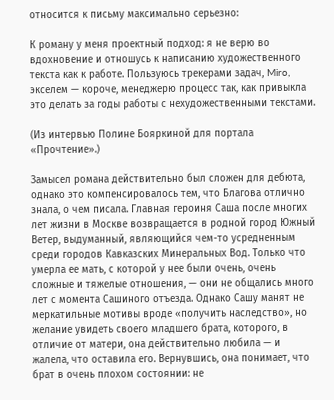относится к письму максимально серьезно:

К роману у меня проектный подход: я не верю во вдохновение и отношусь к написанию художественного текста как к работе. Пользуюсь трекерами задач, Miro, экселем — короче, менеджерю процесс так, как привыкла это делать за годы работы с нехудожественными текстами.

(Из интервью Полине Бояркиной для портала «Прочтение».)

Замысел романа действительно был сложен для дебюта, однако это компенсировалось тем, что Благова отлично знала, о чем писала. Главная героиня Саша после многих лет жизни в Москве возвращается в родной город Южный Ветер, выдуманный, являющийся чем-то усредненным среди городов Кавказских Минеральных Вод. Только что умерла ее мать, с которой у нее были очень, очень сложные и тяжелые отношения, — они не общались много лет с момента Сашиного отъезда. Однако Сашу манят не меркатильные мотивы вроде «получить наследство», но желание увидеть своего младшего брата, которого, в отличие от матери, она действительно любила — и жалела, что оставила его. Вернувшись, она понимает, что брат в очень плохом состоянии: не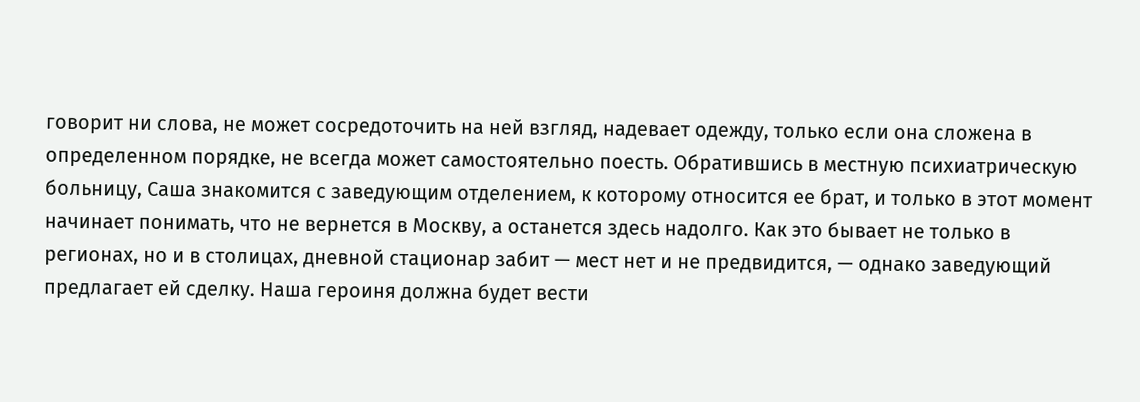говорит ни слова, не может сосредоточить на ней взгляд, надевает одежду, только если она сложена в определенном порядке, не всегда может самостоятельно поесть. Обратившись в местную психиатрическую больницу, Саша знакомится с заведующим отделением, к которому относится ее брат, и только в этот момент начинает понимать, что не вернется в Москву, а останется здесь надолго. Как это бывает не только в регионах, но и в столицах, дневной стационар забит — мест нет и не предвидится, — однако заведующий предлагает ей сделку. Наша героиня должна будет вести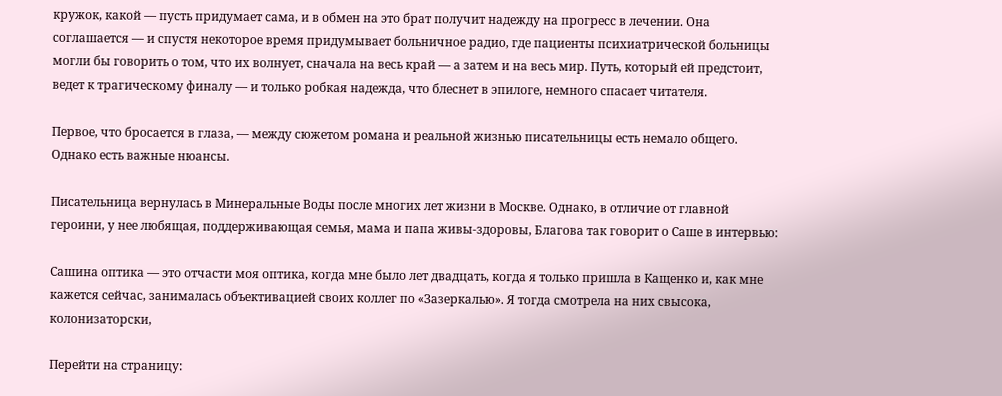кружок, какой — пусть придумает сама, и в обмен на это брат получит надежду на прогресс в лечении. Она соглашается — и спустя некоторое время придумывает больничное радио, где пациенты психиатрической больницы могли бы говорить о том, что их волнует, сначала на весь край — а затем и на весь мир. Путь, который ей предстоит, ведет к трагическому финалу — и только робкая надежда, что блеснет в эпилоге, немного спасает читателя.

Первое, что бросается в глаза, — между сюжетом романа и реальной жизнью писательницы есть немало общего. Однако есть важные нюансы.

Писательница вернулась в Минеральные Воды после многих лет жизни в Москве. Однако, в отличие от главной героини, у нее любящая, поддерживающая семья, мама и папа живы-здоровы, Благова так говорит о Саше в интервью:

Сашина оптика — это отчасти моя оптика, когда мне было лет двадцать, когда я только пришла в Кащенко и, как мне кажется сейчас, занималась объективацией своих коллег по «Зазеркалью». Я тогда смотрела на них свысока, колонизаторски,

Перейти на страницу: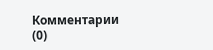Комментарии (0)